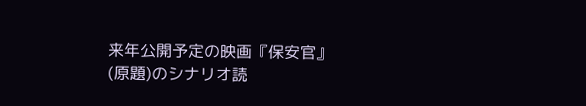来年公開予定の映画『保安官』(原題)のシナリオ読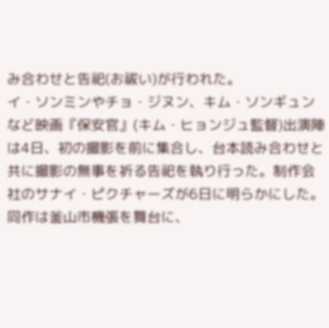み合わせと告祀(お祓い)が行われた。
イ・ソンミンやチョ・ジヌン、キム・ソンギュンなど映画『保安官』(キム・ヒョンジュ監督)出演陣は4日、初の撮影を前に集合し、台本読み合わせと共に撮影の無事を祈る告祀を執り行った。制作会社のサナイ・ピクチャーズが6日に明らかにした。
同作は釜山市機張を舞台に、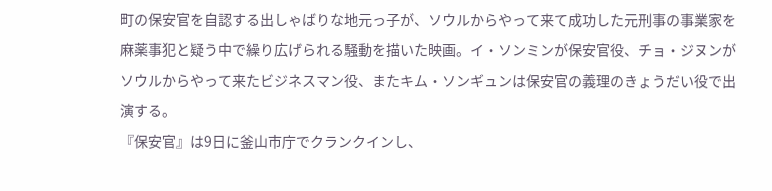町の保安官を自認する出しゃばりな地元っ子が、ソウルからやって来て成功した元刑事の事業家を麻薬事犯と疑う中で繰り広げられる騒動を描いた映画。イ・ソンミンが保安官役、チョ・ジヌンがソウルからやって来たビジネスマン役、またキム・ソンギュンは保安官の義理のきょうだい役で出演する。
『保安官』は9日に釜山市庁でクランクインし、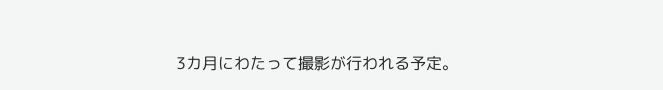3カ月にわたって撮影が行われる予定。